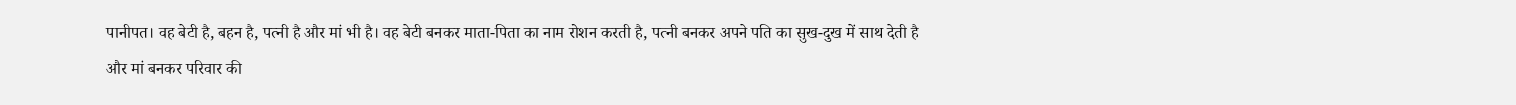पानीपत। वह बेटी है, बहन है, पत्नी है और मां भी है। वह बेटी बनकर माता-पिता का नाम रोशन करती है, पत्नी बनकर अपने पति का सुख-दुख में साथ देती है और मां बनकर परिवार की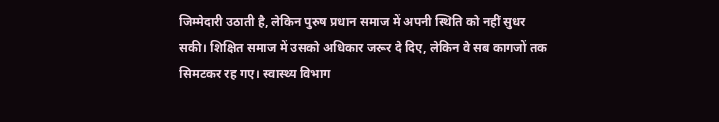जिम्मेदारी उठाती है, लेकिन पुरुष प्रधान समाज में अपनी स्थिति को नहीं सुधर सकी। शिक्षित समाज में उसको अधिकार जरूर दे दिए, लेकिन वे सब कागजों तक सिमटकर रह गए। स्वास्थ्य विभाग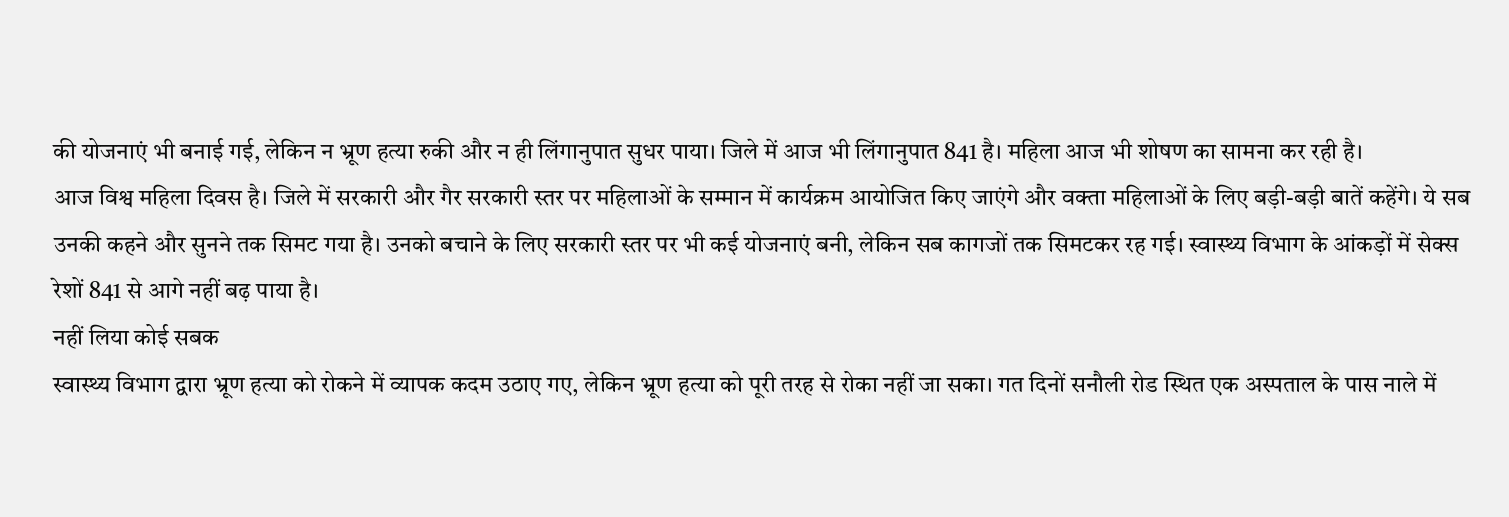की योजनाएं भी बनाई गई, लेकिन न भ्रूण हत्या रुकी और न ही लिंगानुपात सुधर पाया। जिले में आज भी लिंगानुपात 841 है। महिला आज भी शोषण का सामना कर रही है।
आज विश्व महिला दिवस है। जिले में सरकारी और गैर सरकारी स्तर पर महिलाओं के सम्मान में कार्यक्रम आयोजित किए जाएंगे और वक्ता महिलाओं के लिए बड़ी-बड़ी बातें कहेंगे। ये सब उनकी कहने और सुनने तक सिमट गया है। उनको बचाने के लिए सरकारी स्तर पर भी कई योजनाएं बनी, लेकिन सब कागजों तक सिमटकर रह गई। स्वास्थ्य विभाग के आंकड़ों में सेक्स रेशों 841 से आगे नहीं बढ़ पाया है।
नहीं लिया कोई सबक
स्वास्थ्य विभाग द्वारा भ्रूण हत्या को रोकने में व्यापक कदम उठाए गए, लेकिन भ्रूण हत्या को पूरी तरह से रोका नहीं जा सका। गत दिनों सनौली रोड स्थित एक अस्पताल के पास नाले में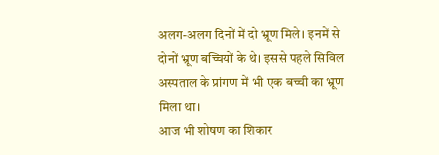अलग-अलग दिनों में दो भ्रूण मिले। इनमें से दोनों भ्रूण बच्चियों के थे। इससे पहले सिविल अस्पताल के प्रांगण में भी एक बच्ची का भ्रूण मिला था।
आज भी शोषण का शिकार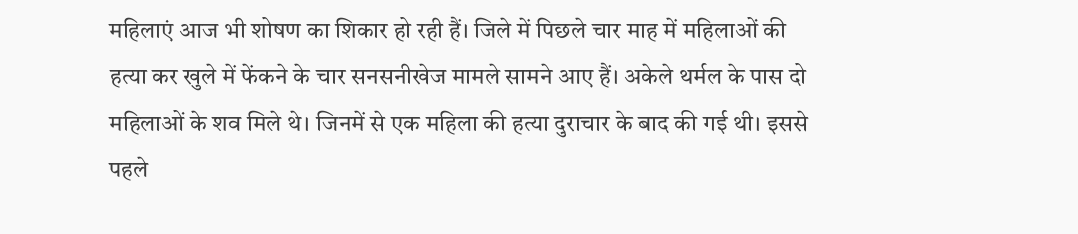महिलाएं आज भी शोषण का शिकार हो रही हैं। जिले में पिछले चार माह में महिलाओं की हत्या कर खुले में फेंकने के चार सनसनीखेज मामले सामने आए हैं। अकेले थर्मल के पास दो महिलाओं के शव मिले थे। जिनमें से एक महिला की हत्या दुराचार के बाद की गई थी। इससे पहले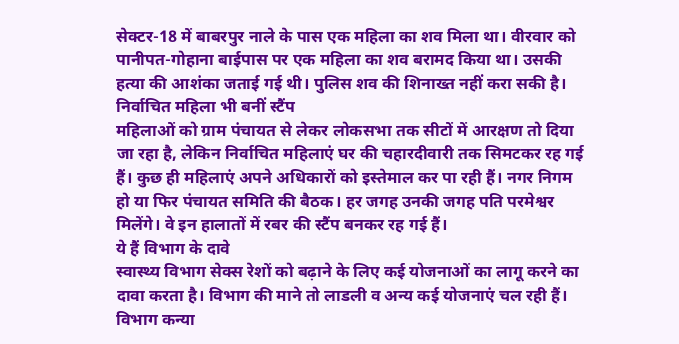सेक्टर-18 में बाबरपुर नाले के पास एक महिला का शव मिला था। वीरवार को पानीपत-गोहाना बाईपास पर एक महिला का शव बरामद किया था। उसकी हत्या की आशंका जताई गई थी। पुलिस शव की शिनाख्त नहीं करा सकी है।
निर्वाचित महिला भी बनीं स्टैंप
महिलाओं को ग्राम पंचायत से लेकर लोकसभा तक सीटों में आरक्षण तो दिया जा रहा है, लेकिन निर्वाचित महिलाएं घर की चहारदीवारी तक सिमटकर रह गई हैं। कुछ ही महिलाएं अपने अधिकारों को इस्तेमाल कर पा रही हैं। नगर निगम हो या फिर पंचायत समिति की बैठक। हर जगह उनकी जगह पति परमेश्वर मिलेंगे। वे इन हालातों में रबर की स्टैंप बनकर रह गई हैं।
ये हैं विभाग के दावे
स्वास्थ्य विभाग सेक्स रेशों को बढ़ाने के लिए कई योजनाओं का लागू करने का दावा करता है। विभाग की माने तो लाडली व अन्य कई योजनाएं चल रही हैं। विभाग कन्या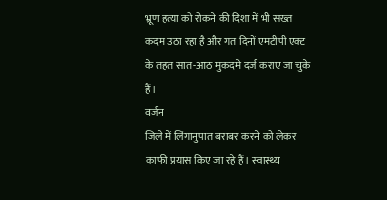भ्रूण हत्या को रोकने की दिशा में भी सख्त कदम उठा रहा है और गत दिनों एमटीपी एक्ट के तहत सात-आठ मुकदमे दर्ज कराए जा चुके हैं।
वर्जन
जिले में लिंगानुपात बराबर करने को लेकर काफी प्रयास किए जा रहे हैं। स्वास्थ्य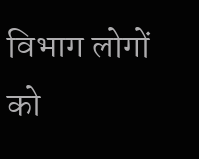विभाग लोगों को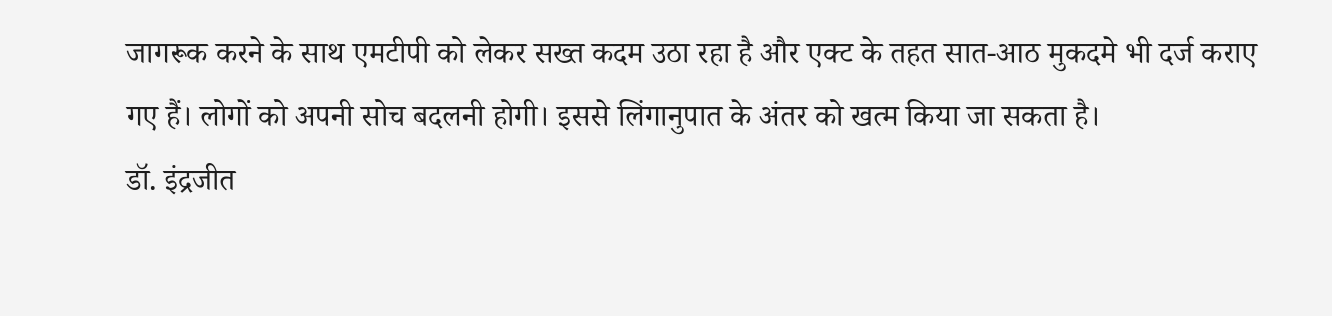जागरूक करने के साथ एमटीपी को लेकर सख्त कदम उठा रहा है और एक्ट के तहत सात-आठ मुकदमे भी दर्ज कराए गए हैं। लोगों को अपनी सोच बदलनी होगी। इससे लिंगानुपात के अंतर को खत्म किया जा सकता है।
डॉ. इंद्रजीत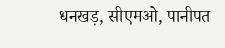धनखड़, सीएमओ, पानीपत